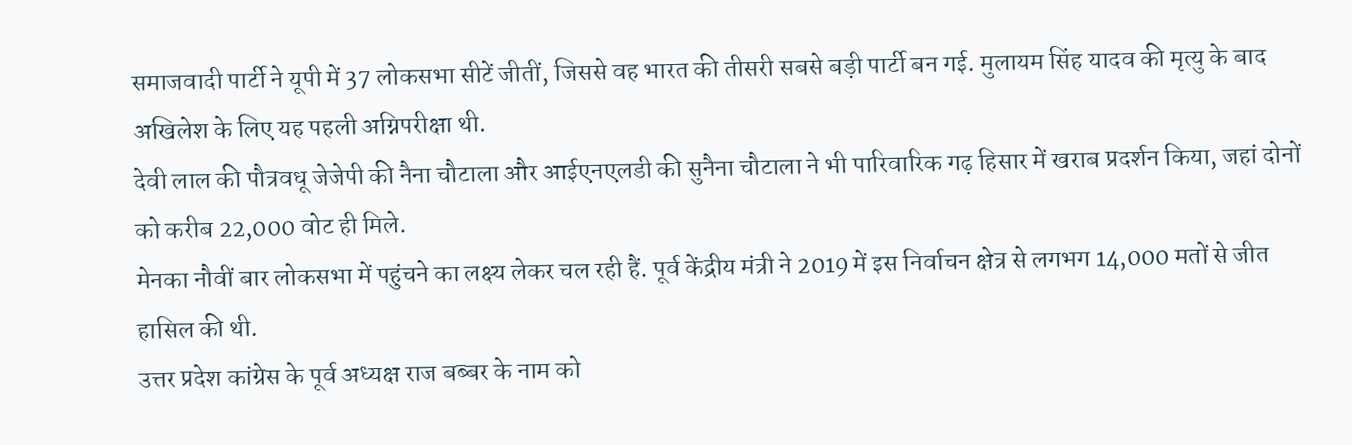समाजवादी पार्टी ने यूपी में 37 लोकसभा सीटें जीतीं, जिससे वह भारत की तीसरी सबसे बड़ी पार्टी बन गई. मुलायम सिंह यादव की मृत्यु के बाद अखिलेश के लिए यह पहली अग्निपरीक्षा थी.
देवी लाल की पौत्रवधू जेजेपी की नैना चौटाला और आईएनएलडी की सुनैना चौटाला ने भी पारिवारिक गढ़ हिसार में खराब प्रदर्शन किया, जहां दोनों को करीब 22,000 वोट ही मिले.
मेनका नौवीं बार लोकसभा में पहुंचने का लक्ष्य लेकर चल रही हैं. पूर्व केंद्रीय मंत्री ने 2019 में इस निर्वाचन क्षेत्र से लगभग 14,000 मतों से जीत हासिल की थी.
उत्तर प्रदेश कांग्रेस के पूर्व अध्यक्ष राज बब्बर के नाम को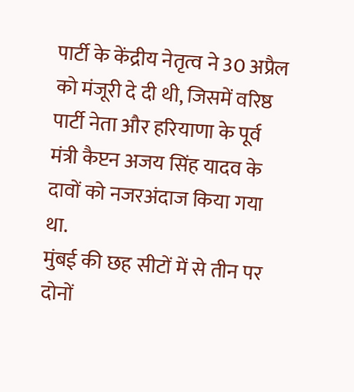पार्टी के केंद्रीय नेतृत्व ने 30 अप्रैल को मंजूरी दे दी थी, जिसमें वरिष्ठ पार्टी नेता और हरियाणा के पूर्व मंत्री कैप्टन अजय सिंह यादव के दावों को नजरअंदाज किया गया था.
मुंबई की छह सीटों में से तीन पर दोनों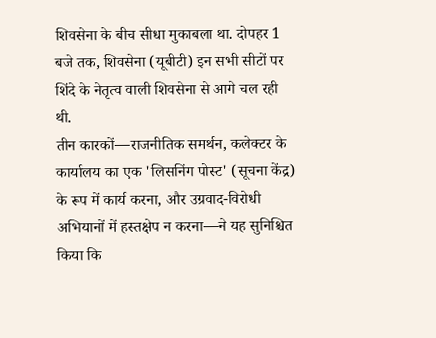शिवसेना के बीच सीधा मुकाबला था. दोपहर 1 बजे तक, शिवसेना (यूबीटी) इन सभी सीटों पर शिंदे के नेतृत्व वाली शिवसेना से आगे चल रही थी.
तीन कारकों—राजनीतिक समर्थन, कलेक्टर के कार्यालय का एक 'लिसनिंग पोस्ट' (सूचना केंद्र) के रूप में कार्य करना, और उग्रवाद-विरोधी अभियानों में हस्तक्षेप न करना—ने यह सुनिश्चित किया कि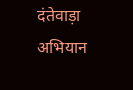दंतेवाड़ा अभियान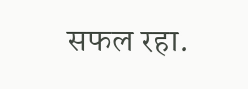सफल रहा.